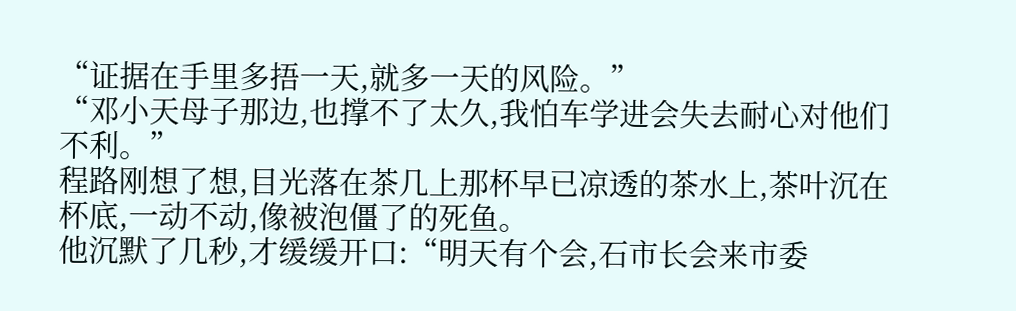“证据在手里多捂一天,就多一天的风险。”
“邓小天母子那边,也撑不了太久,我怕车学进会失去耐心对他们不利。”
程路刚想了想,目光落在茶几上那杯早已凉透的茶水上,茶叶沉在杯底,一动不动,像被泡僵了的死鱼。
他沉默了几秒,才缓缓开口:“明天有个会,石市长会来市委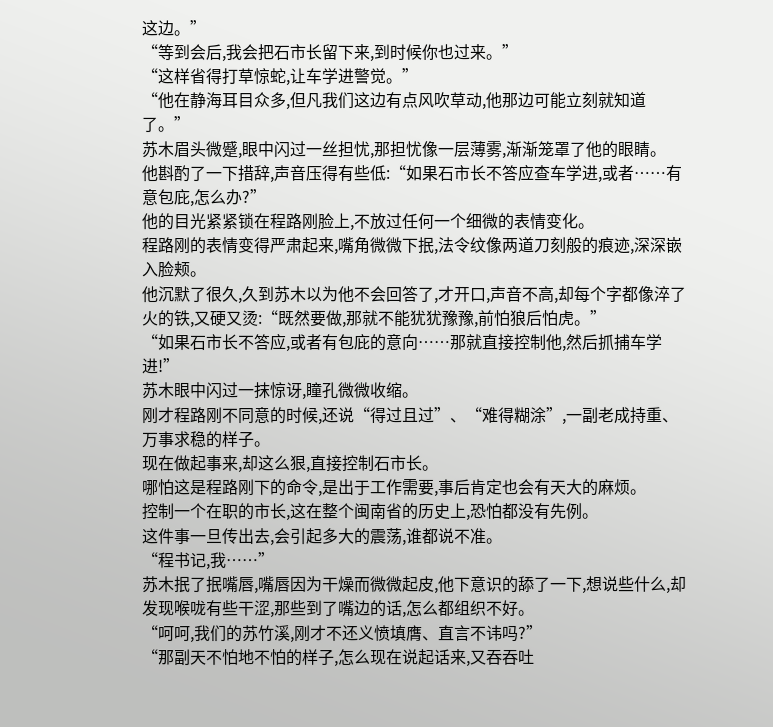这边。”
“等到会后,我会把石市长留下来,到时候你也过来。”
“这样省得打草惊蛇,让车学进警觉。”
“他在静海耳目众多,但凡我们这边有点风吹草动,他那边可能立刻就知道了。”
苏木眉头微蹙,眼中闪过一丝担忧,那担忧像一层薄雾,渐渐笼罩了他的眼睛。
他斟酌了一下措辞,声音压得有些低:“如果石市长不答应查车学进,或者……有意包庇,怎么办?”
他的目光紧紧锁在程路刚脸上,不放过任何一个细微的表情变化。
程路刚的表情变得严肃起来,嘴角微微下抿,法令纹像两道刀刻般的痕迹,深深嵌入脸颊。
他沉默了很久,久到苏木以为他不会回答了,才开口,声音不高,却每个字都像淬了火的铁,又硬又烫:“既然要做,那就不能犹犹豫豫,前怕狼后怕虎。”
“如果石市长不答应,或者有包庇的意向……那就直接控制他,然后抓捕车学进!”
苏木眼中闪过一抹惊讶,瞳孔微微收缩。
刚才程路刚不同意的时候,还说“得过且过”、“难得糊涂”,一副老成持重、万事求稳的样子。
现在做起事来,却这么狠,直接控制石市长。
哪怕这是程路刚下的命令,是出于工作需要,事后肯定也会有天大的麻烦。
控制一个在职的市长,这在整个闽南省的历史上,恐怕都没有先例。
这件事一旦传出去,会引起多大的震荡,谁都说不准。
“程书记,我……”
苏木抿了抿嘴唇,嘴唇因为干燥而微微起皮,他下意识的舔了一下,想说些什么,却发现喉咙有些干涩,那些到了嘴边的话,怎么都组织不好。
“呵呵,我们的苏竹溪,刚才不还义愤填膺、直言不讳吗?”
“那副天不怕地不怕的样子,怎么现在说起话来,又吞吞吐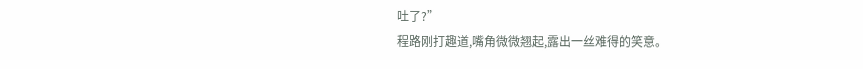吐了?”
程路刚打趣道,嘴角微微翘起,露出一丝难得的笑意。